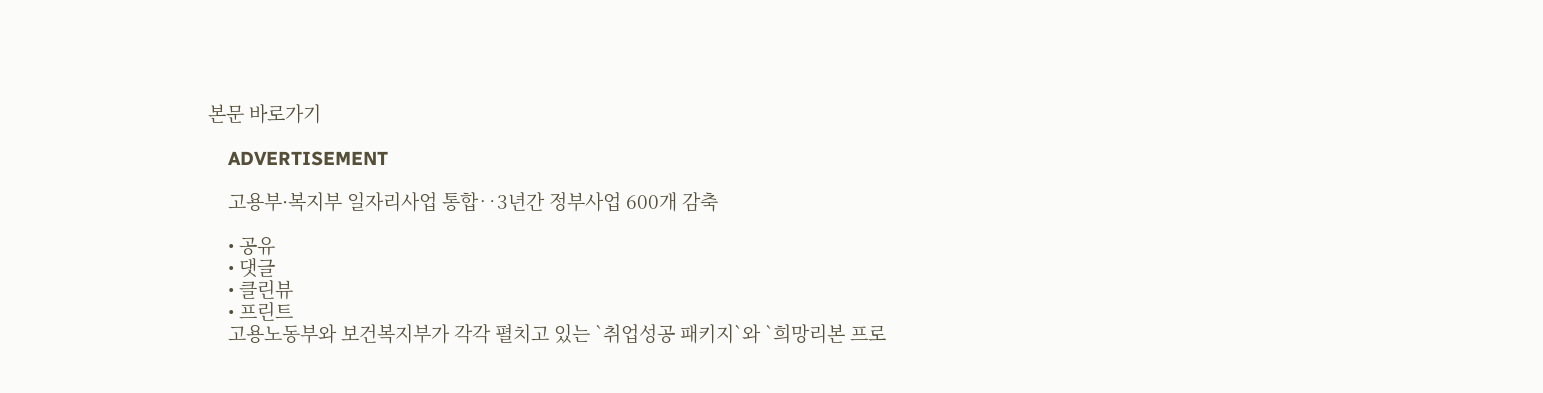본문 바로가기

    ADVERTISEMENT

    고용부·복지부 일자리사업 통합‥3년간 정부사업 600개 감축

    • 공유
    • 댓글
    • 클린뷰
    • 프린트
    고용노동부와 보건복지부가 각각 펼치고 있는 `취업성공 패키지`와 `희망리본 프로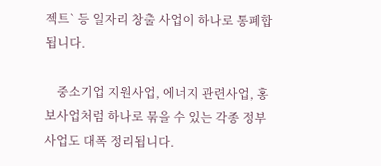젝트` 등 일자리 창출 사업이 하나로 통폐합 됩니다.

    중소기업 지원사업, 에너지 관련사업, 홍보사업처럼 하나로 묶을 수 있는 각종 정부 사업도 대폭 정리됩니다.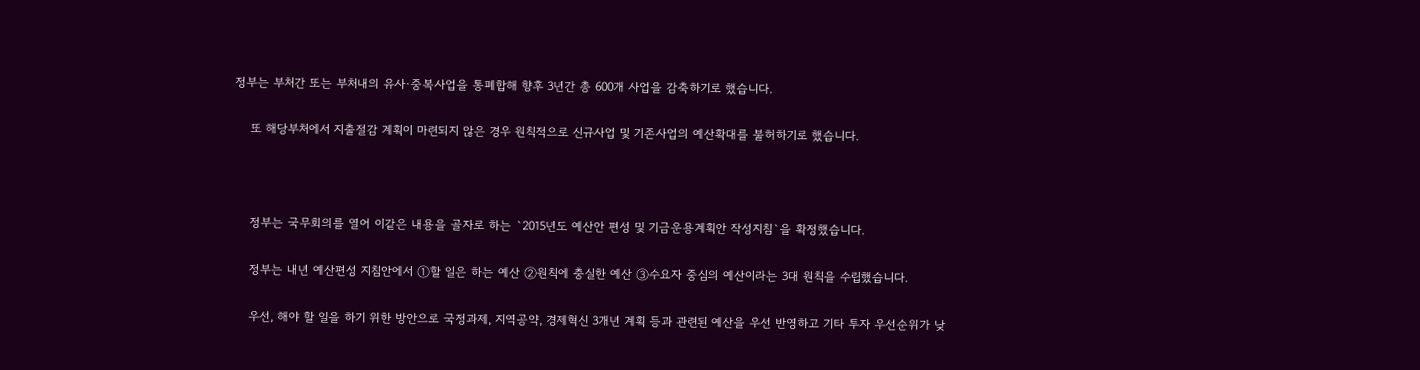정부는 부처간 또는 부처내의 유사·중복사업을 통폐합해 향후 3년간 총 600개 사업을 감축하기로 했습니다.

    또 해당부처에서 지출절감 계획이 마련되지 않은 경우 원칙적으로 신규사업 및 기존사업의 예산확대를 불허하기로 했습니다.



    정부는 국무회의를 열어 이같은 내용을 골자로 하는 `2015년도 예산안 편성 및 기금운용계획안 작성지침`을 확정했습니다.

    정부는 내년 예산편성 지침안에서 ①할 일은 하는 예산 ②원칙에 충실한 예산 ③수요자 중심의 예산이라는 3대 원칙을 수립했습니다.

    우선, 해야 할 일을 하기 위한 방안으로 국정과제, 지역공약, 경제혁신 3개년 계획 등과 관련된 예산을 우선 반영하고 기타 투자 우선순위가 낮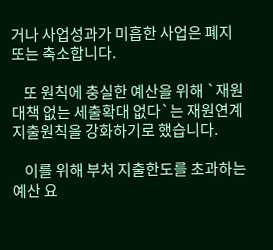거나 사업성과가 미흡한 사업은 폐지 또는 축소합니다.

    또 원칙에 충실한 예산을 위해 `재원대책 없는 세출확대 없다`는 재원연계 지출원칙을 강화하기로 했습니다.

    이를 위해 부처 지출한도를 초과하는 예산 요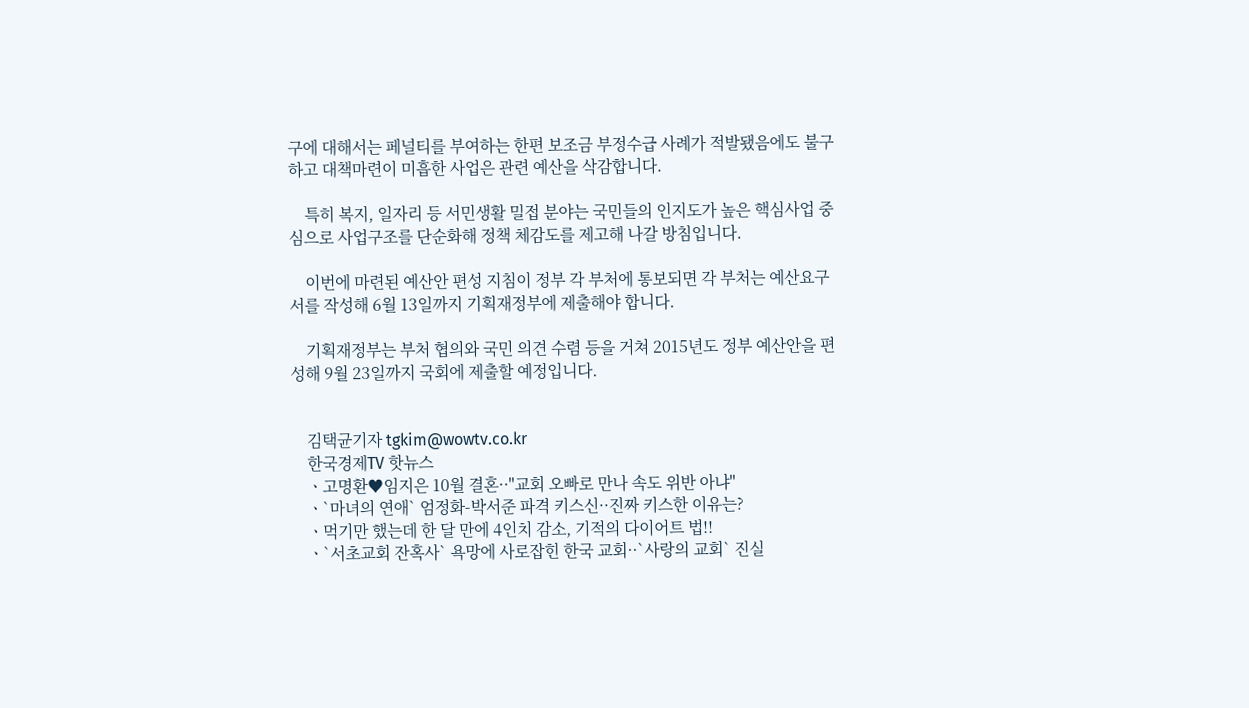구에 대해서는 페널티를 부여하는 한편 보조금 부정수급 사례가 적발됐음에도 불구하고 대책마련이 미흡한 사업은 관련 예산을 삭감합니다.

    특히 복지, 일자리 등 서민생활 밀접 분야는 국민들의 인지도가 높은 핵심사업 중심으로 사업구조를 단순화해 정책 체감도를 제고해 나갈 방침입니다.

    이번에 마련된 예산안 편성 지침이 정부 각 부처에 통보되면 각 부처는 예산요구서를 작성해 6월 13일까지 기획재정부에 제출해야 합니다.

    기획재정부는 부처 협의와 국민 의견 수렴 등을 거쳐 2015년도 정부 예산안을 편성해 9월 23일까지 국회에 제출할 예정입니다.


    김택균기자 tgkim@wowtv.co.kr
    한국경제TV 핫뉴스
    ㆍ고명환♥임지은 10월 결혼··"교회 오빠로 만나 속도 위반 아냐"
    ㆍ`마녀의 연애` 엄정화-박서준 파격 키스신··진짜 키스한 이유는?
    ㆍ먹기만 했는데 한 달 만에 4인치 감소, 기적의 다이어트 법!!
    ㆍ`서초교회 잔혹사` 욕망에 사로잡힌 한국 교회··`사랑의 교회` 진실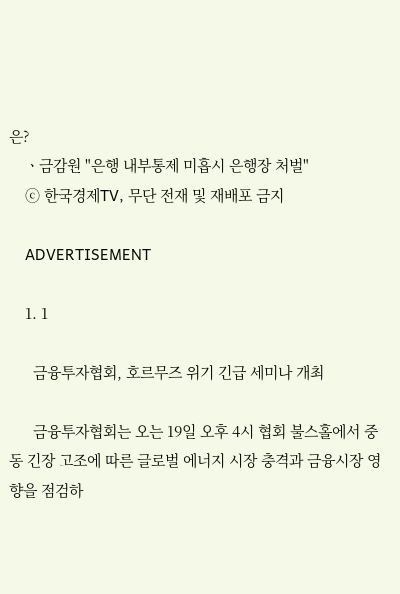은?
    ㆍ금감원 "은행 내부통제 미흡시 은행장 처벌"
    ⓒ 한국경제TV, 무단 전재 및 재배포 금지

    ADVERTISEMENT

    1. 1

      금융투자협회, 호르무즈 위기 긴급 세미나 개최

      금융투자협회는 오는 19일 오후 4시 협회 불스홀에서 중동 긴장 고조에 따른 글로벌 에너지 시장 충격과 금융시장 영향을 점검하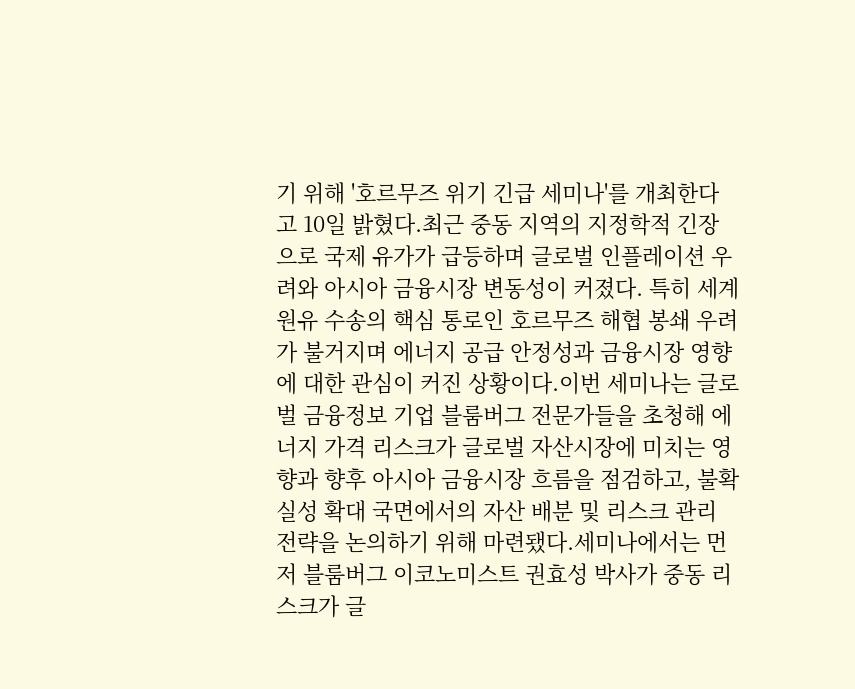기 위해 '호르무즈 위기 긴급 세미나'를 개최한다고 10일 밝혔다.최근 중동 지역의 지정학적 긴장으로 국제 유가가 급등하며 글로벌 인플레이션 우려와 아시아 금융시장 변동성이 커졌다. 특히 세계 원유 수송의 핵심 통로인 호르무즈 해협 봉쇄 우려가 불거지며 에너지 공급 안정성과 금융시장 영향에 대한 관심이 커진 상황이다.이번 세미나는 글로벌 금융정보 기업 블룸버그 전문가들을 초청해 에너지 가격 리스크가 글로벌 자산시장에 미치는 영향과 향후 아시아 금융시장 흐름을 점검하고, 불확실성 확대 국면에서의 자산 배분 및 리스크 관리 전략을 논의하기 위해 마련됐다.세미나에서는 먼저 블룸버그 이코노미스트 권효성 박사가 중동 리스크가 글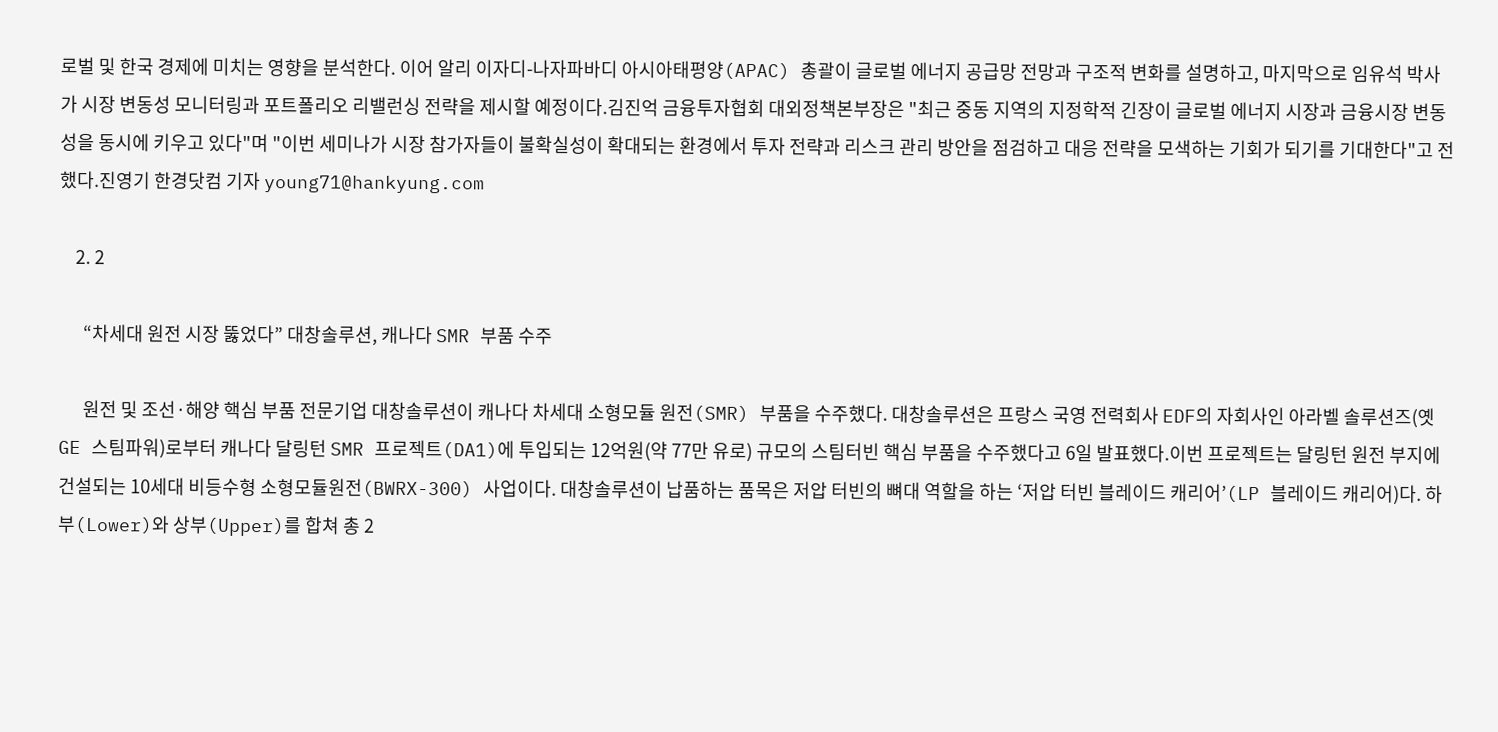로벌 및 한국 경제에 미치는 영향을 분석한다. 이어 알리 이자디-나자파바디 아시아태평양(APAC) 총괄이 글로벌 에너지 공급망 전망과 구조적 변화를 설명하고, 마지막으로 임유석 박사가 시장 변동성 모니터링과 포트폴리오 리밸런싱 전략을 제시할 예정이다.김진억 금융투자협회 대외정책본부장은 "최근 중동 지역의 지정학적 긴장이 글로벌 에너지 시장과 금융시장 변동성을 동시에 키우고 있다"며 "이번 세미나가 시장 참가자들이 불확실성이 확대되는 환경에서 투자 전략과 리스크 관리 방안을 점검하고 대응 전략을 모색하는 기회가 되기를 기대한다"고 전했다.진영기 한경닷컴 기자 young71@hankyung.com

    2. 2

      “차세대 원전 시장 뚫었다” 대창솔루션, 캐나다 SMR 부품 수주

      원전 및 조선·해양 핵심 부품 전문기업 대창솔루션이 캐나다 차세대 소형모듈 원전(SMR) 부품을 수주했다. 대창솔루션은 프랑스 국영 전력회사 EDF의 자회사인 아라벨 솔루션즈(옛 GE 스팀파워)로부터 캐나다 달링턴 SMR 프로젝트(DA1)에 투입되는 12억원(약 77만 유로) 규모의 스팀터빈 핵심 부품을 수주했다고 6일 발표했다.이번 프로젝트는 달링턴 원전 부지에 건설되는 10세대 비등수형 소형모듈원전(BWRX-300) 사업이다. 대창솔루션이 납품하는 품목은 저압 터빈의 뼈대 역할을 하는 ‘저압 터빈 블레이드 캐리어’(LP 블레이드 캐리어)다. 하부(Lower)와 상부(Upper)를 합쳐 총 2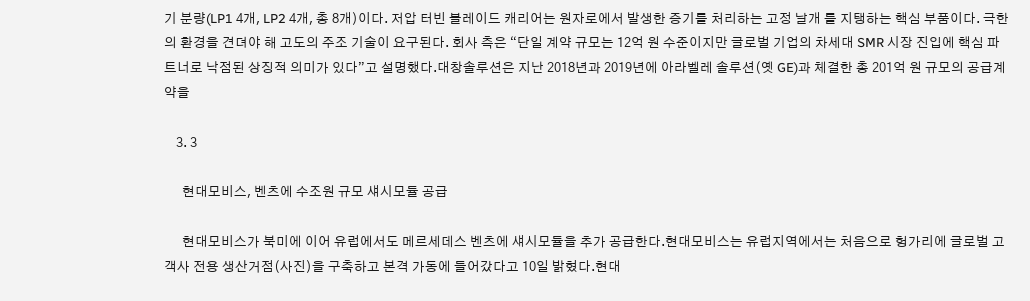기 분량(LP1 4개, LP2 4개, 총 8개)이다. 저압 터빈 블레이드 캐리어는 원자로에서 발생한 증기를 처리하는 고정 날개 를 지탱하는 핵심 부품이다. 극한의 환경을 견뎌야 해 고도의 주조 기술이 요구된다. 회사 측은 “단일 계약 규모는 12억 원 수준이지만 글로벌 기업의 차세대 SMR 시장 진입에 핵심 파트너로 낙점된 상징적 의미가 있다”고 설명했다.대창솔루션은 지난 2018년과 2019년에 아라벨레 솔루션(옛 GE)과 체결한 총 201억 원 규모의 공급계약을

    3. 3

      현대모비스, 벤츠에 수조원 규모 섀시모듈 공급

      현대모비스가 북미에 이어 유럽에서도 메르세데스 벤츠에 섀시모듈을 추가 공급한다.현대모비스는 유럽지역에서는 처음으로 헝가리에 글로벌 고객사 전용 생산거점(사진)을 구축하고 본격 가동에 들어갔다고 10일 밝혔다.현대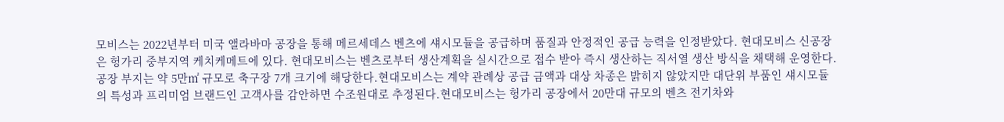모비스는 2022년부터 미국 앨라바마 공장을 통해 메르세데스 벤츠에 섀시모듈을 공급하며 품질과 안정적인 공급 능력을 인정받았다. 현대모비스 신공장은 헝가리 중부지역 케치케메트에 있다. 현대모비스는 벤츠로부터 생산계획을 실시간으로 접수 받아 즉시 생산하는 직서열 생산 방식을 채택해 운영한다. 공장 부지는 약 5만㎡ 규모로 축구장 7개 크기에 해당한다.현대모비스는 계약 관례상 공급 금액과 대상 차종은 밝히지 않았지만 대단위 부품인 섀시모듈의 특성과 프리미엄 브랜드인 고객사를 감안하면 수조원대로 추정된다.현대모비스는 헝가리 공장에서 20만대 규모의 벤츠 전기차와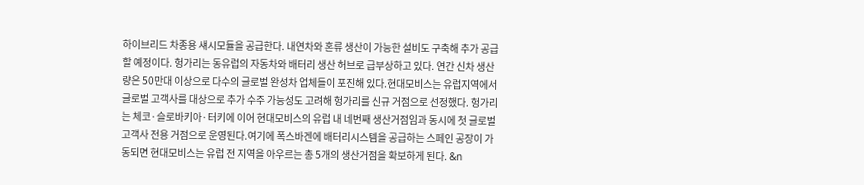하이브리드 차종용 섀시모듈을 공급한다. 내연차와 혼류 생산이 가능한 설비도 구축해 추가 공급할 예정이다. 헝가리는 동유럽의 자동차와 배터리 생산 허브로 급부상하고 있다. 연간 신차 생산량은 50만대 이상으로 다수의 글로벌 완성차 업체들이 포진해 있다.현대모비스는 유럽지역에서 글로벌 고객사를 대상으로 추가 수주 가능성도 고려해 헝가리를 신규 거점으로 선정했다. 헝가리는 체코·슬로바키아·터키에 이어 현대모비스의 유럽 내 네번째 생산거점임과 동시에 첫 글로벌 고객사 전용 거점으로 운영된다.여기에 폭스바겐에 배터리시스템을 공급하는 스페인 공장이 가동되면 현대모비스는 유럽 전 지역을 아우르는 총 5개의 생산거점을 확보하게 된다. &n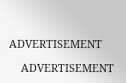ADVERTISEMENT

    ADVERTISEMENT